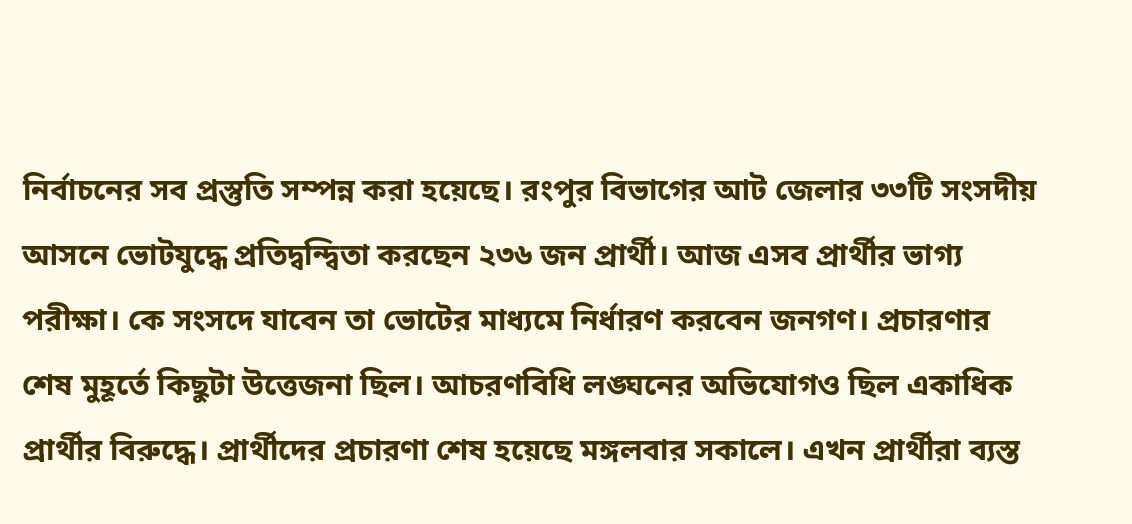নির্বাচনের সব প্রস্তুতি সম্পন্ন করা হয়েছে। রংপুর বিভাগের আট জেলার ৩৩টি সংসদীয় আসনে ভোটযুদ্ধে প্রতিদ্বন্দ্বিতা করছেন ২৩৬ জন প্রার্থী। আজ এসব প্রার্থীর ভাগ্য পরীক্ষা। কে সংসদে যাবেন তা ভোটের মাধ্যমে নির্ধারণ করবেন জনগণ। প্রচারণার শেষ মুহূর্তে কিছুটা উত্তেজনা ছিল। আচরণবিধি লঙ্ঘনের অভিযোগও ছিল একাধিক প্রার্থীর বিরুদ্ধে। প্রার্থীদের প্রচারণা শেষ হয়েছে মঙ্গলবার সকালে। এখন প্রার্থীরা ব্যস্ত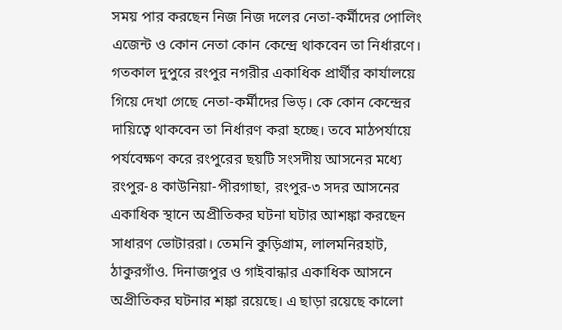সময় পার করছেন নিজ নিজ দলের নেতা-কর্মীদের পোলিং এজেন্ট ও কোন নেতা কোন কেন্দ্রে থাকবেন তা নির্ধারণে। গতকাল দুপুরে রংপুর নগরীর একাধিক প্রার্থীর কার্যালয়ে গিয়ে দেখা গেছে নেতা-কর্মীদের ভিড়। কে কোন কেন্দ্রের দায়িত্বে থাকবেন তা নির্ধারণ করা হচ্ছে। তবে মাঠপর্যায়ে পর্যবেক্ষণ করে রংপুরের ছয়টি সংসদীয় আসনের মধ্যে রংপুর-৪ কাউনিয়া-পীরগাছা, রংপুর-৩ সদর আসনের একাধিক স্থানে অপ্রীতিকর ঘটনা ঘটার আশঙ্কা করছেন সাধারণ ভোটাররা। তেমনি কুড়িগ্রাম, লালমনিরহাট, ঠাকুরগাঁও. দিনাজপুর ও গাইবান্ধার একাধিক আসনে অপ্রীতিকর ঘটনার শঙ্কা রয়েছে। এ ছাড়া রয়েছে কালো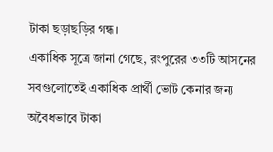টাকা ছড়াছড়ির গন্ধ।
একাধিক সূত্রে জানা গেছে, রংপুরের ৩৩টি আসনের সবগুলোতেই একাধিক প্রার্থী ভোট কেনার জন্য অবৈধভাবে টাকা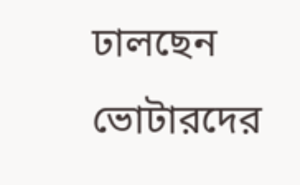ঢালছেন ভোটারদের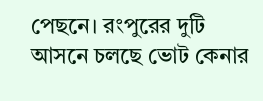পেছনে। রংপুরের দুটি আসনে চলছে ভোট কেনার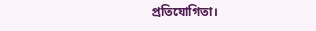প্রতিযোগিতা।